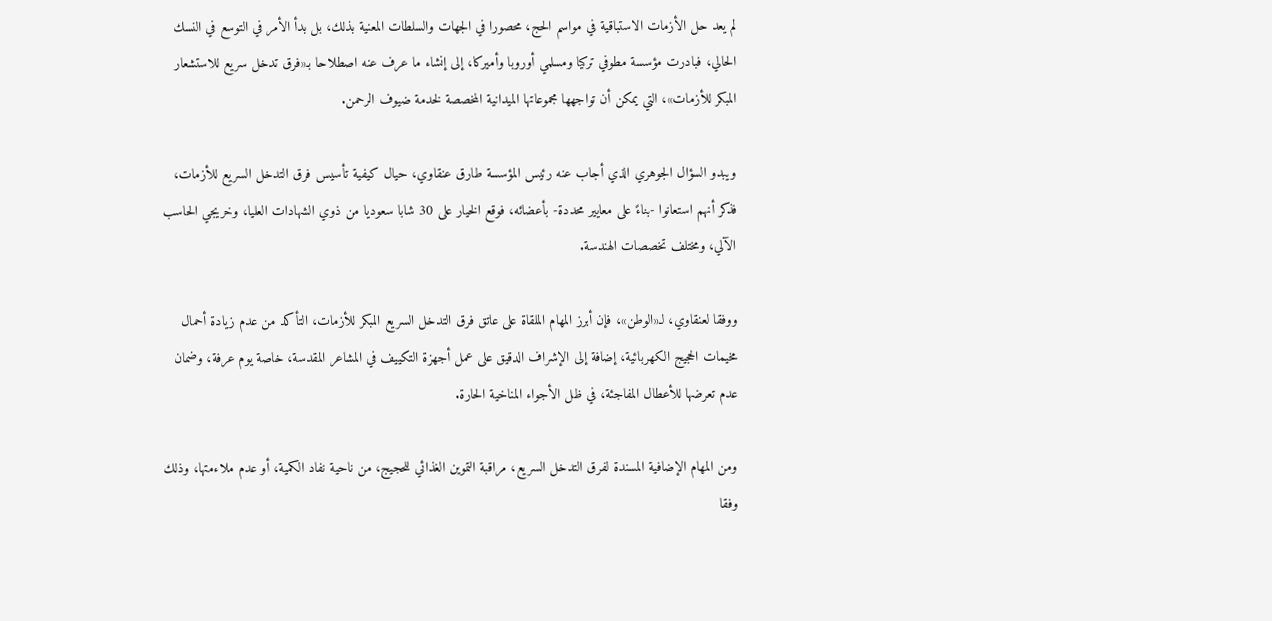لم يعد حل الأزمات الاستباقية في مواسم الحج، محصورا في الجهات والسلطات المعنية بذلك، بل بدأ الأمر في التوسع في النسك الحالي، فبادرت مؤسسة مطوفي تركيا ومسلمي أوروبا وأميركا، إلى إنشاء ما عرف عنه اصطلاحا بـ«فرق تدخل سريع للاستشعار المبكر للأزمات»، التي يمكن أن تواجهها مجموعاتها الميدانية المخصصة لخدمة ضيوف الرحمن.

ويبدو السؤال الجوهري الذي أجاب عنه رئيس المؤسسة طارق عنقاوي، حيال كيفية تأسيس فرق التدخل السريع للأزمات، فذكر أنهم استعانوا -بناءً على معايير محددة- بأعضائه، فوقع الخيار على 30 شابا سعوديا من ذوي الشهادات العليا، وخريجي الحاسب الآلي، ومختلف تخصصات الهندسة.

ووفقا لعنقاوي، لـ«الوطن»، فإن أبرز المهام الملقاة على عاتق فرق التدخل السريع المبكر للأزمات، التأكد من عدم زيادة أحمال مخيمات الحجيج الكهربائية، إضافة إلى الإشراف الدقيق على عمل أجهزة التكييف في المشاعر المقدسة، خاصة يوم عرفة، وضمان عدم تعرضها للأعطال المفاجئة، في ظل الأجواء المناخية الحارة.

ومن المهام الإضافية المسندة لفرق التدخل السريع، مراقبة التموين الغذائي للحجيج، من ناحية نفاد الكمية، أو عدم ملاءمتها، وذلك وفقا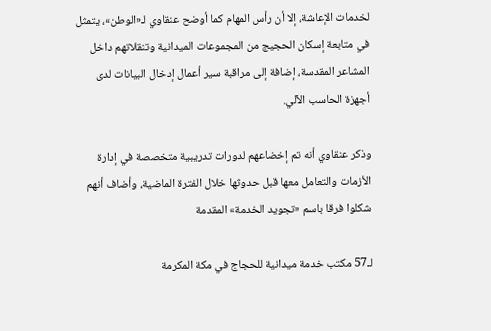لخدمات الإعاشة، إلا أن رأس المهام كما أوضح عنقاوي لـ«الوطن»، يتمثل في متابعة إسكان الحجيج من المجموعات الميدانية وتنقلاتهم داخل المشاعر المقدسة، إضافة إلى مراقبة سير أعمال إدخال البيانات لدى أجهزة الحاسب الآلي.

وذكر عنقاوي أنه تم إخضاعهم لدورات تدريبية متخصصة في إدارة الأزمات والتعامل معها قبل حدوثها خلال الفترة الماضية، وأضاف أنهم شكلوا فرقا باسم «تجويد الخدمة» المقدمة

لـ57 مكتب خدمة ميدانية للحجاج في مكة المكرمة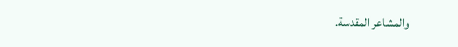والمشاعر المقدسة.